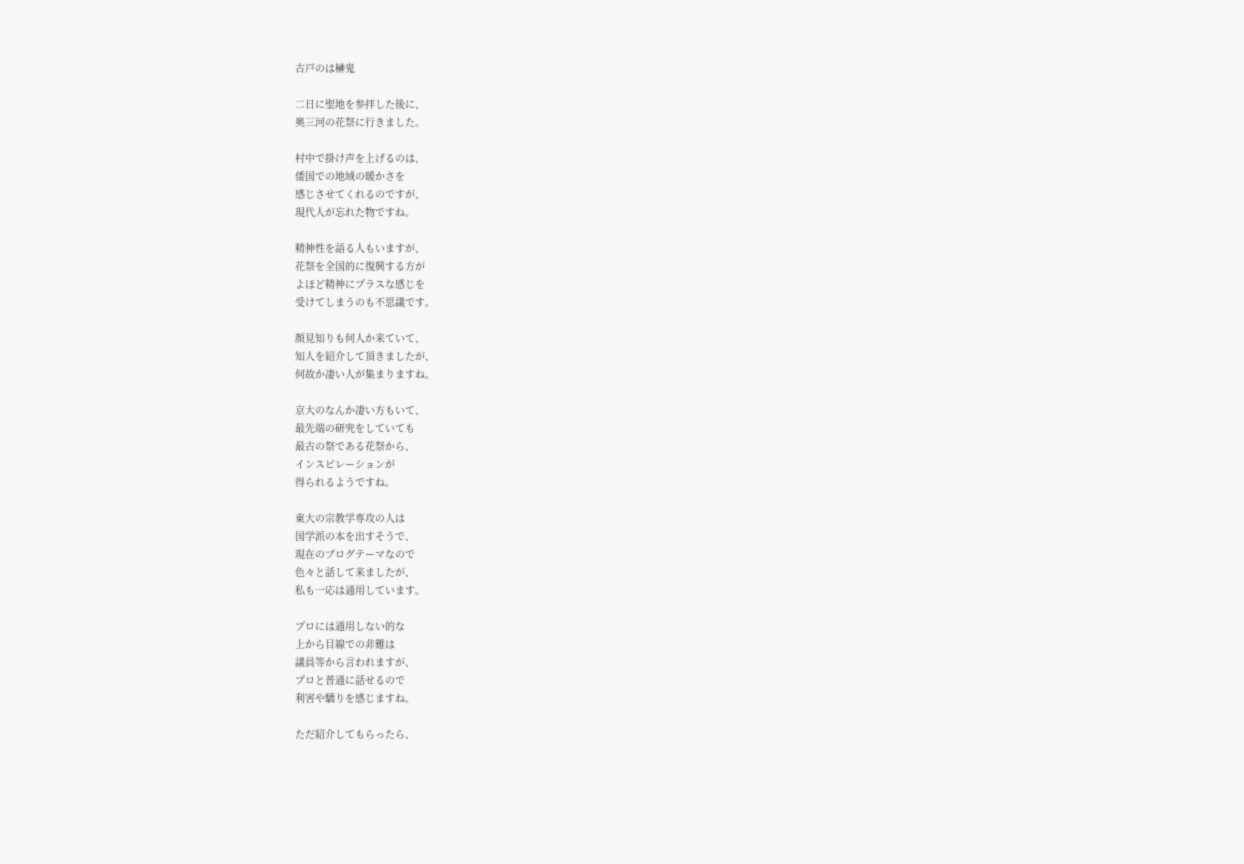古戸のは榊鬼

二日に聖地を参拝した後に、
奥三河の花祭に行きました。

村中で掛け声を上げるのは、
倭国での地域の暖かさを
感じさせてくれるのですが、
現代人が忘れた物ですね。

精神性を語る人もいますが、
花祭を全国的に復興する方が
よほど精神にプラスな感じを
受けてしまうのも不思議です。

顔見知りも何人か来ていて、
知人を紹介して頂きましたが、
何故か凄い人が集まりますね。

京大のなんか凄い方もいて、
最先端の研究をしていても
最古の祭である花祭から、
インスピレーションが
得られるようですね。

東大の宗教学専攻の人は
国学派の本を出すそうで、
現在のブログテーマなので
色々と話して来ましたが、
私も一応は通用しています。

プロには通用しない的な
上から目線での非難は
議員等から言われますが、
プロと普通に話せるので
利害や驕りを感じますね。

ただ紹介してもらったら、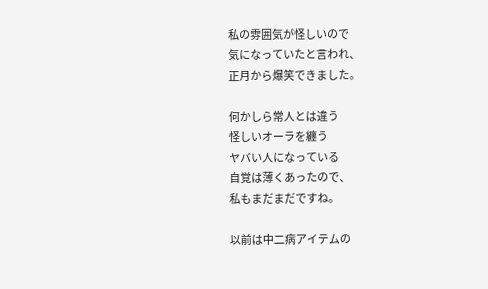私の雰囲気が怪しいので
気になっていたと言われ、
正月から爆笑できました。

何かしら常人とは違う
怪しいオーラを纏う
ヤバい人になっている
自覚は薄くあったので、
私もまだまだですね。

以前は中二病アイテムの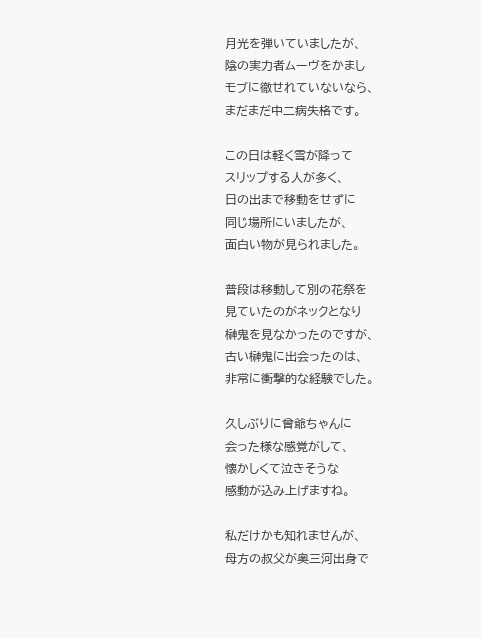月光を弾いていましたが、
陰の実力者ムーヴをかまし
モブに徹せれていないなら、
まだまだ中二病失格です。

この日は軽く雪が降って
スリップする人が多く、
日の出まで移動をせずに
同じ場所にいましたが、
面白い物が見られました。

普段は移動して別の花祭を
見ていたのがネックとなり
榊鬼を見なかったのですが、
古い榊鬼に出会ったのは、
非常に衝撃的な経験でした。

久しぶりに曾爺ちゃんに
会った様な感覚がして、
懐かしくて泣きそうな
感動が込み上げますね。

私だけかも知れませんが、
母方の叔父が奥三河出身で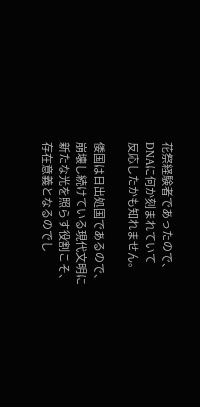花祭経験者であったので、
DNAに何か刻まれていて
反応したかも知れません。

倭国は日出処国であるので、
崩壊し続けている現代文明に
新たな光を照らす役割こそ、
存在意義となるのでし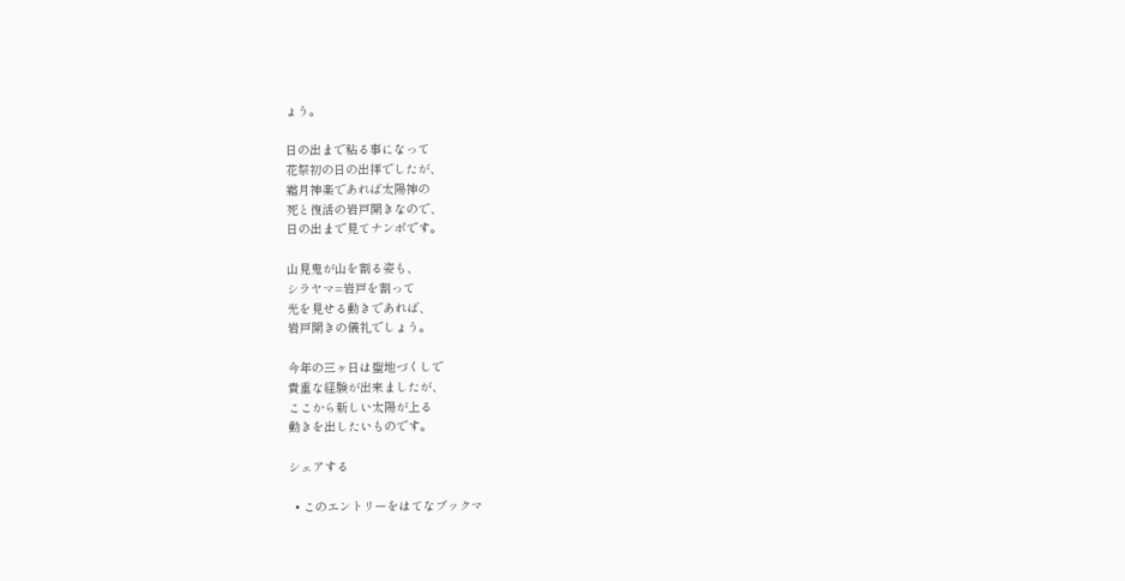ょう。

日の出まで粘る事になって
花祭初の日の出拝でしたが、
霜月神楽であれば太陽神の
死と復活の岩戸開きなので、
日の出まで見てナンボです。

山見鬼が山を割る姿も、
シラヤマ=岩戸を割って
光を見せる動きであれば、
岩戸開きの儀礼でしょう。

今年の三ヶ日は聖地づくしで
貴重な経験が出来ましたが、
ここから新しい太陽が上る
動きを出したいものです。

シェアする

  • このエントリーをはてなブックマ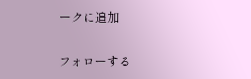ークに追加

フォローする